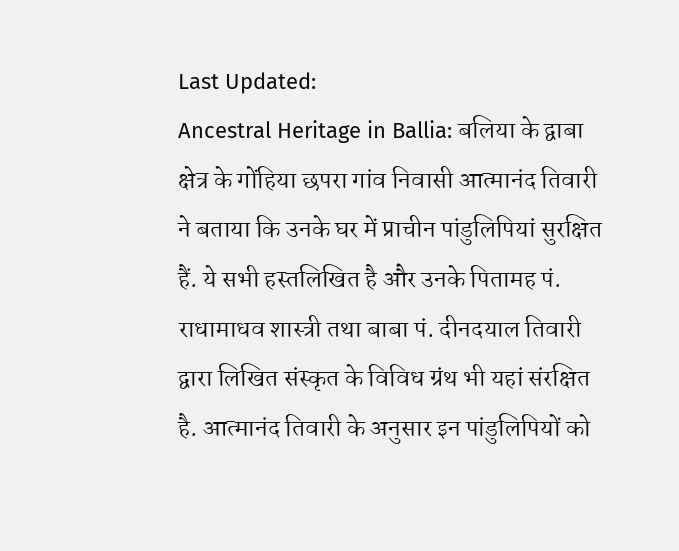Last Updated:
Ancestral Heritage in Ballia: बलिया के द्वाबा क्षेत्र के गोंहिया छपरा गांव निवासी आत्मानंद तिवारी ने बताया कि उनके घर में प्राचीन पांडुलिपियां सुरक्षित हैं. ये सभी हस्तलिखित है और उनके पितामह पं. राधामाधव शास्त्री तथा बाबा पं. दीनदयाल तिवारी द्वारा लिखित संस्कृत के विविध ग्रंथ भी यहां संरक्षित है. आत्मानंद तिवारी के अनुसार इन पांडुलिपियों को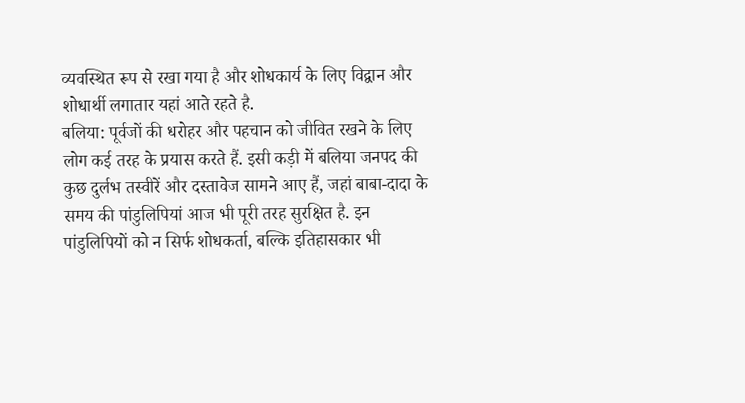व्यवस्थित रूप से रखा गया है और शोधकार्य के लिए विद्वान और शोधार्थी लगातार यहां आते रहते है.
बलिया: पूर्वजों की धरोहर और पहचान को जीवित रखने के लिए लोग कई तरह के प्रयास करते हैं. इसी कड़ी में बलिया जनपद की कुछ दुर्लभ तस्वीरें और दस्तावेज सामने आए हैं, जहां बाबा-दादा के समय की पांडुलिपियां आज भी पूरी तरह सुरक्षित है. इन पांडुलिपियों को न सिर्फ शोधकर्ता, बल्कि इतिहासकार भी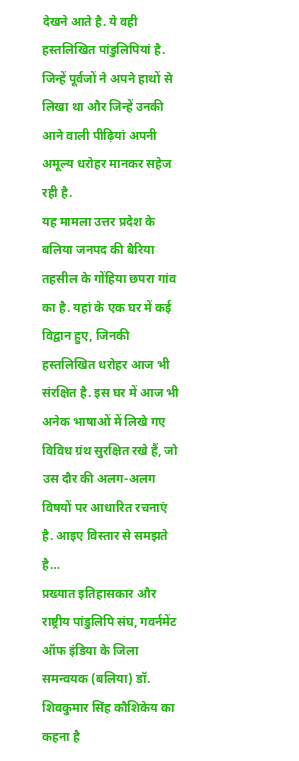देखने आते है. ये वही हस्तलिखित पांडुलिपियां है. जिन्हें पूर्वजों ने अपने हाथों से लिखा था और जिन्हें उनकी आने वाली पीढ़ियां अपनी अमूल्य धरोहर मानकर सहेज रही है.
यह मामला उत्तर प्रदेश के बलिया जनपद की बैरिया तहसील के गोंहिया छपरा गांव का है. यहां के एक घर में कई विद्वान हुए, जिनकी हस्तलिखित धरोहर आज भी संरक्षित है. इस घर में आज भी अनेक भाषाओं में लिखे गए विविध ग्रंथ सुरक्षित रखे हैं, जो उस दौर की अलग-अलग विषयों पर आधारित रचनाएं है. आइए विस्तार से समझते है…
प्रख्यात इतिहासकार और राष्ट्रीय पांडुलिपि संघ, गवर्नमेंट ऑफ इंडिया के जिला समन्वयक (बलिया) डॉ. शिवकुमार सिंह कौशिकेय का कहना है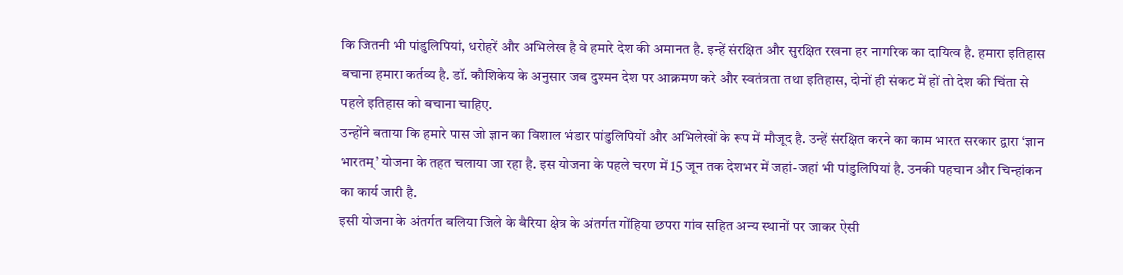कि जितनी भी पांडुलिपियां, धरोहरें और अभिलेख है वे हमारे देश की अमानत है. इन्हें संरक्षित और सुरक्षित रखना हर नागरिक का दायित्व है. हमारा इतिहास बचाना हमारा कर्तव्य है. डॉ. कौशिकेय के अनुसार जब दुश्मन देश पर आक्रमण करे और स्वतंत्रता तथा इतिहास, दोनों ही संकट में हों तो देश की चिंता से पहले इतिहास को बचाना चाहिए.
उन्होंने बताया कि हमारे पास जो ज्ञान का विशाल भंडार पांडुलिपियों और अभिलेखों के रूप में मौजूद है. उन्हें संरक्षित करने का काम भारत सरकार द्वारा ‘ज्ञान भारतम्’ योजना के तहत चलाया जा रहा है. इस योजना के पहले चरण में 15 जून तक देशभर में जहां-जहां भी पांडुलिपियां है. उनकी पहचान और चिन्हांकन का कार्य जारी है.
इसी योजना के अंतर्गत बलिया जिले के बैरिया क्षेत्र के अंतर्गत गोंहिया छपरा गांव सहित अन्य स्थानों पर जाकर ऐसी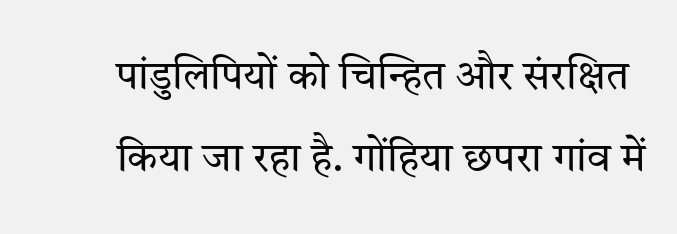पांडुलिपियों को चिन्हित और संरक्षित किया जा रहा है. गोंहिया छपरा गांव में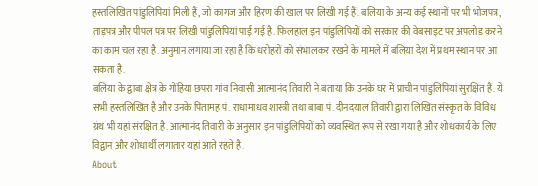हस्तलिखित पांडुलिपियां मिली हैं, जो कागज और हिरण की खाल पर लिखी गई हैं. बलिया के अन्य कई स्थानों पर भी भोजपत्र, ताड़पत्र और पीपल पत्र पर लिखी पांडुलिपियां पाई गई है. फिलहाल इन पांडुलिपियों को सरकार की वेबसाइट पर अपलोड करने का काम चल रहा है. अनुमान लगाया जा रहा है कि धरोहरों को संभालकर रखने के मामले में बलिया देश में प्रथम स्थान पर आ सकता है.
बलिया के द्वाबा क्षेत्र के गोंहिया छपरा गांव निवासी आत्मानंद तिवारी ने बताया कि उनके घर में प्राचीन पांडुलिपियां सुरक्षित हैं. ये सभी हस्तलिखित है और उनके पितामह पं. राधामाधव शास्त्री तथा बाबा पं. दीनदयाल तिवारी द्वारा लिखित संस्कृत के विविध ग्रंथ भी यहां संरक्षित है. आत्मानंद तिवारी के अनुसार इन पांडुलिपियों को व्यवस्थित रूप से रखा गया है और शोधकार्य के लिए विद्वान और शोधार्थी लगातार यहां आते रहते है.
About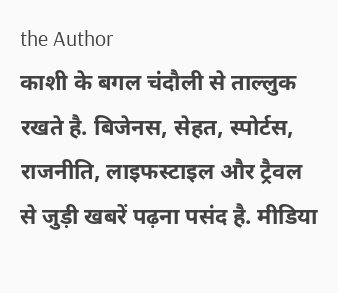the Author
काशी के बगल चंदौली से ताल्लुक रखते है. बिजेनस, सेहत, स्पोर्टस, राजनीति, लाइफस्टाइल और ट्रैवल से जुड़ी खबरें पढ़ना पसंद है. मीडिया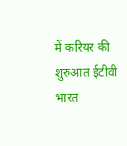में करियर की शुरुआत ईटीवी भारत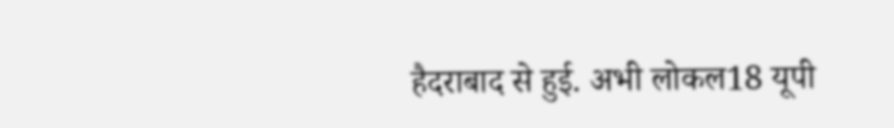हैदराबाद से हुई. अभी लोकल18 यूपी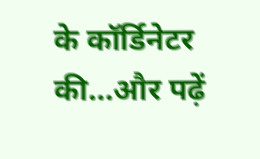के कॉर्डिनेटर की…और पढ़ें